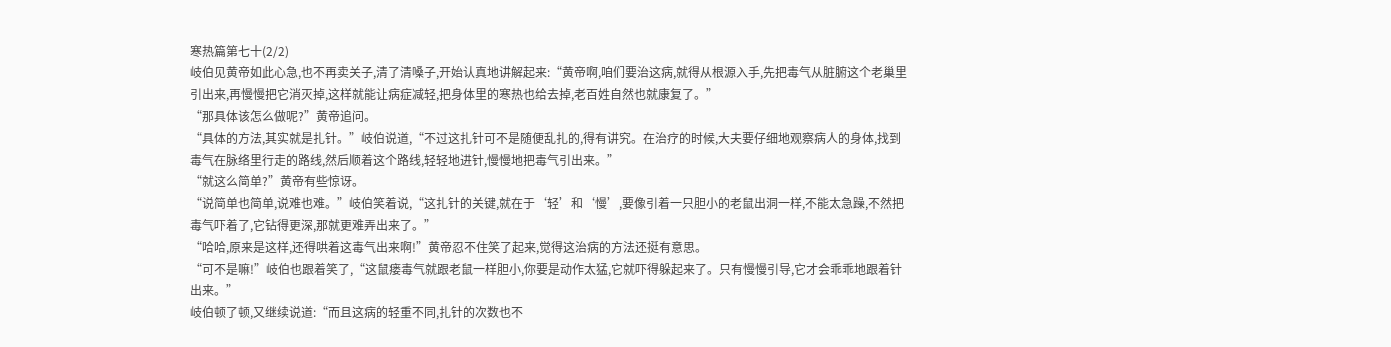寒热篇第七十(2/2)
岐伯见黄帝如此心急,也不再卖关子,清了清嗓子,开始认真地讲解起来:“黄帝啊,咱们要治这病,就得从根源入手,先把毒气从脏腑这个老巢里引出来,再慢慢把它消灭掉,这样就能让病症减轻,把身体里的寒热也给去掉,老百姓自然也就康复了。”
“那具体该怎么做呢?”黄帝追问。
“具体的方法,其实就是扎针。”岐伯说道,“不过这扎针可不是随便乱扎的,得有讲究。在治疗的时候,大夫要仔细地观察病人的身体,找到毒气在脉络里行走的路线,然后顺着这个路线,轻轻地进针,慢慢地把毒气引出来。”
“就这么简单?”黄帝有些惊讶。
“说简单也简单,说难也难。”岐伯笑着说,“这扎针的关键,就在于‘轻’和‘慢’,要像引着一只胆小的老鼠出洞一样,不能太急躁,不然把毒气吓着了,它钻得更深,那就更难弄出来了。”
“哈哈,原来是这样,还得哄着这毒气出来啊!”黄帝忍不住笑了起来,觉得这治病的方法还挺有意思。
“可不是嘛!”岐伯也跟着笑了,“这鼠瘘毒气就跟老鼠一样胆小,你要是动作太猛,它就吓得躲起来了。只有慢慢引导,它才会乖乖地跟着针出来。”
岐伯顿了顿,又继续说道:“而且这病的轻重不同,扎针的次数也不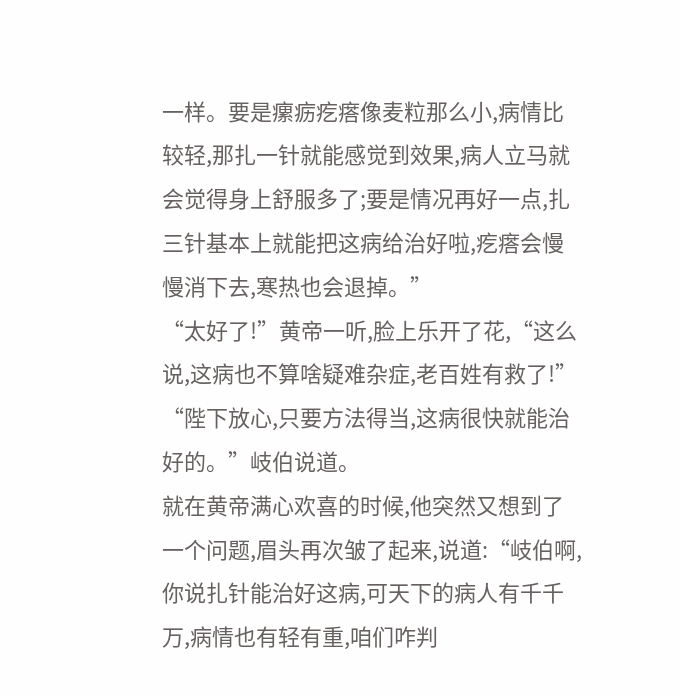一样。要是瘰疬疙瘩像麦粒那么小,病情比较轻,那扎一针就能感觉到效果,病人立马就会觉得身上舒服多了;要是情况再好一点,扎三针基本上就能把这病给治好啦,疙瘩会慢慢消下去,寒热也会退掉。”
“太好了!”黄帝一听,脸上乐开了花,“这么说,这病也不算啥疑难杂症,老百姓有救了!”
“陛下放心,只要方法得当,这病很快就能治好的。”岐伯说道。
就在黄帝满心欢喜的时候,他突然又想到了一个问题,眉头再次皱了起来,说道:“岐伯啊,你说扎针能治好这病,可天下的病人有千千万,病情也有轻有重,咱们咋判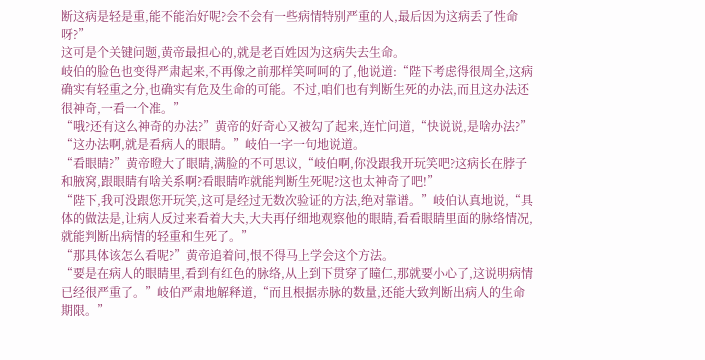断这病是轻是重,能不能治好呢?会不会有一些病情特别严重的人,最后因为这病丢了性命呀?”
这可是个关键问题,黄帝最担心的,就是老百姓因为这病失去生命。
岐伯的脸色也变得严肃起来,不再像之前那样笑呵呵的了,他说道:“陛下考虑得很周全,这病确实有轻重之分,也确实有危及生命的可能。不过,咱们也有判断生死的办法,而且这办法还很神奇,一看一个准。”
“哦?还有这么神奇的办法?”黄帝的好奇心又被勾了起来,连忙问道,“快说说,是啥办法?”
“这办法啊,就是看病人的眼睛。”岐伯一字一句地说道。
“看眼睛?”黄帝瞪大了眼睛,满脸的不可思议,“岐伯啊,你没跟我开玩笑吧?这病长在脖子和腋窝,跟眼睛有啥关系啊?看眼睛咋就能判断生死呢?这也太神奇了吧!”
“陛下,我可没跟您开玩笑,这可是经过无数次验证的方法,绝对靠谱。”岐伯认真地说,“具体的做法是,让病人反过来看着大夫,大夫再仔细地观察他的眼睛,看看眼睛里面的脉络情况,就能判断出病情的轻重和生死了。”
“那具体该怎么看呢?”黄帝追着问,恨不得马上学会这个方法。
“要是在病人的眼睛里,看到有红色的脉络,从上到下贯穿了瞳仁,那就要小心了,这说明病情已经很严重了。”岐伯严肃地解释道,“而且根据赤脉的数量,还能大致判断出病人的生命期限。”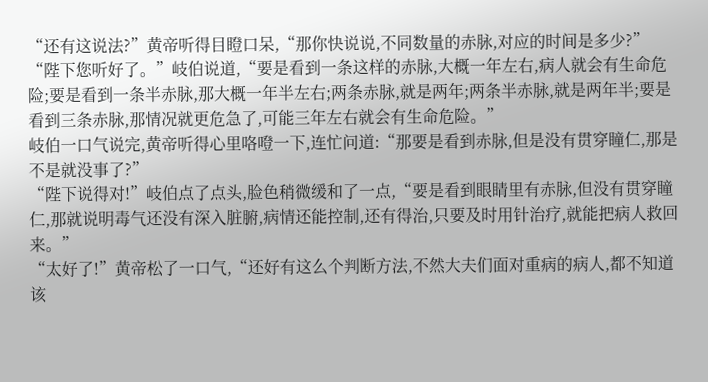“还有这说法?”黄帝听得目瞪口呆,“那你快说说,不同数量的赤脉,对应的时间是多少?”
“陛下您听好了。”岐伯说道,“要是看到一条这样的赤脉,大概一年左右,病人就会有生命危险;要是看到一条半赤脉,那大概一年半左右;两条赤脉,就是两年;两条半赤脉,就是两年半;要是看到三条赤脉,那情况就更危急了,可能三年左右就会有生命危险。”
岐伯一口气说完,黄帝听得心里咯噔一下,连忙问道:“那要是看到赤脉,但是没有贯穿瞳仁,那是不是就没事了?”
“陛下说得对!”岐伯点了点头,脸色稍微缓和了一点,“要是看到眼睛里有赤脉,但没有贯穿瞳仁,那就说明毒气还没有深入脏腑,病情还能控制,还有得治,只要及时用针治疗,就能把病人救回来。”
“太好了!”黄帝松了一口气,“还好有这么个判断方法,不然大夫们面对重病的病人,都不知道该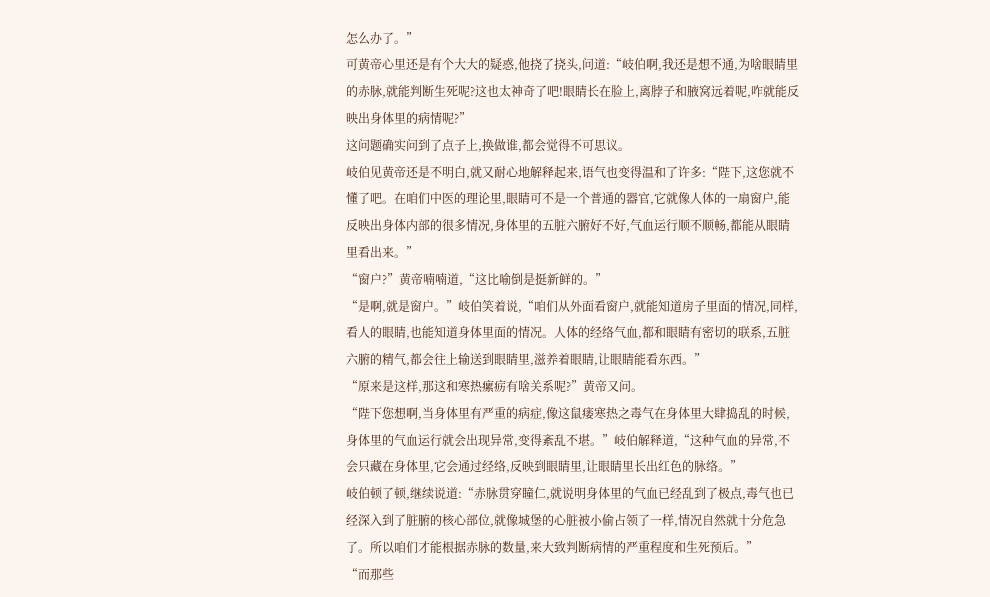怎么办了。”
可黄帝心里还是有个大大的疑惑,他挠了挠头,问道:“岐伯啊,我还是想不通,为啥眼睛里的赤脉,就能判断生死呢?这也太神奇了吧!眼睛长在脸上,离脖子和腋窝远着呢,咋就能反映出身体里的病情呢?”
这问题确实问到了点子上,换做谁,都会觉得不可思议。
岐伯见黄帝还是不明白,就又耐心地解释起来,语气也变得温和了许多:“陛下,这您就不懂了吧。在咱们中医的理论里,眼睛可不是一个普通的器官,它就像人体的一扇窗户,能反映出身体内部的很多情况,身体里的五脏六腑好不好,气血运行顺不顺畅,都能从眼睛里看出来。”
“窗户?”黄帝喃喃道,“这比喻倒是挺新鲜的。”
“是啊,就是窗户。”岐伯笑着说,“咱们从外面看窗户,就能知道房子里面的情况,同样,看人的眼睛,也能知道身体里面的情况。人体的经络气血,都和眼睛有密切的联系,五脏六腑的精气,都会往上输送到眼睛里,滋养着眼睛,让眼睛能看东西。”
“原来是这样,那这和寒热瘰疬有啥关系呢?”黄帝又问。
“陛下您想啊,当身体里有严重的病症,像这鼠瘘寒热之毒气在身体里大肆捣乱的时候,身体里的气血运行就会出现异常,变得紊乱不堪。”岐伯解释道,“这种气血的异常,不会只藏在身体里,它会通过经络,反映到眼睛里,让眼睛里长出红色的脉络。”
岐伯顿了顿,继续说道:“赤脉贯穿瞳仁,就说明身体里的气血已经乱到了极点,毒气也已经深入到了脏腑的核心部位,就像城堡的心脏被小偷占领了一样,情况自然就十分危急了。所以咱们才能根据赤脉的数量,来大致判断病情的严重程度和生死预后。”
“而那些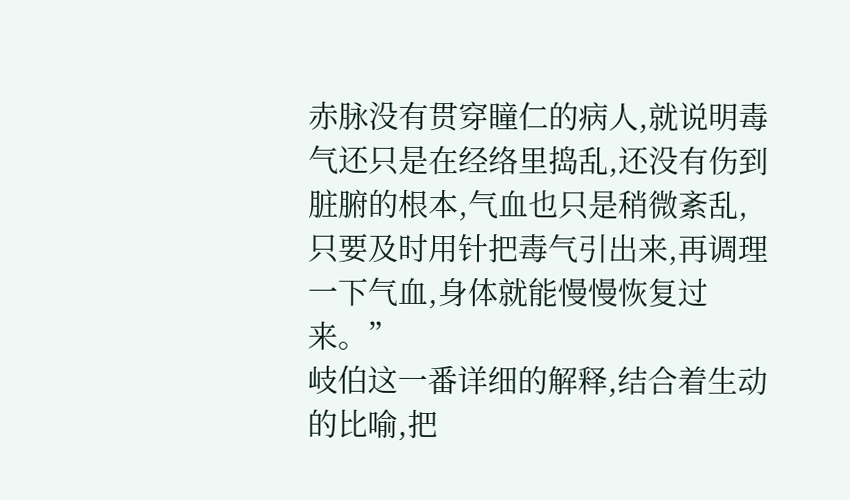赤脉没有贯穿瞳仁的病人,就说明毒气还只是在经络里捣乱,还没有伤到脏腑的根本,气血也只是稍微紊乱,只要及时用针把毒气引出来,再调理一下气血,身体就能慢慢恢复过来。”
岐伯这一番详细的解释,结合着生动的比喻,把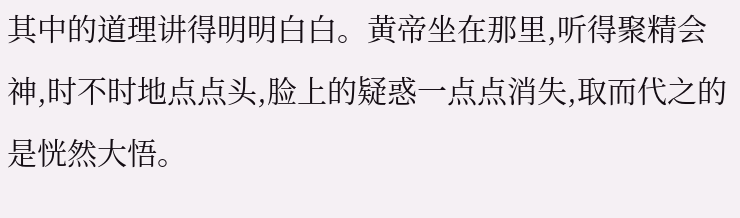其中的道理讲得明明白白。黄帝坐在那里,听得聚精会神,时不时地点点头,脸上的疑惑一点点消失,取而代之的是恍然大悟。